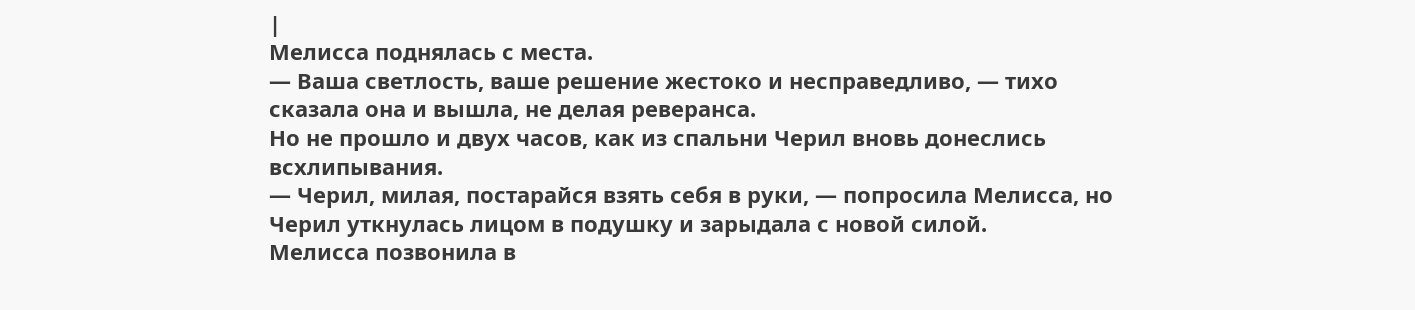|
Мелисса поднялась с места.
— Ваша светлость, ваше решение жестоко и несправедливо, — тихо сказала она и вышла, не делая реверанса.
Но не прошло и двух часов, как из спальни Черил вновь донеслись всхлипывания.
— Черил, милая, постарайся взять себя в руки, — попросила Мелисса, но Черил уткнулась лицом в подушку и зарыдала с новой силой.
Мелисса позвонила в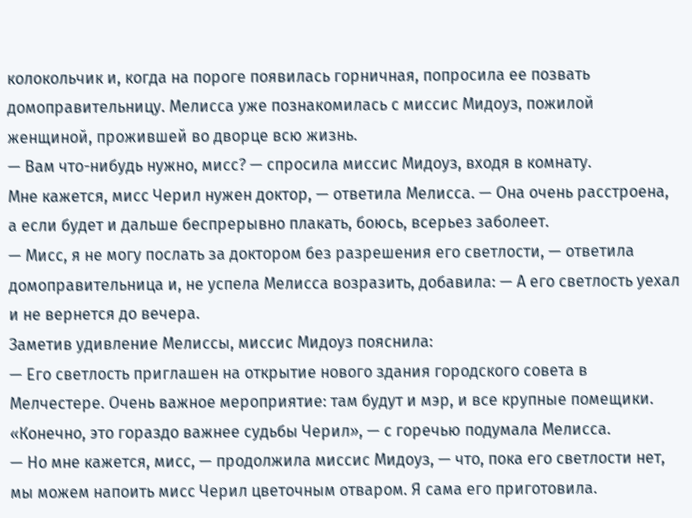колокольчик и, когда на пороге появилась горничная, попросила ее позвать домоправительницу. Мелисса уже познакомилась с миссис Мидоуз, пожилой женщиной, прожившей во дворце всю жизнь.
— Вам что-нибудь нужно, мисс? — спросила миссис Мидоуз, входя в комнату.
Мне кажется, мисс Черил нужен доктор, — ответила Мелисса. — Она очень расстроена, а если будет и дальше беспрерывно плакать, боюсь, всерьез заболеет.
— Мисс, я не могу послать за доктором без разрешения его светлости, — ответила домоправительница и, не успела Мелисса возразить, добавила: — А его светлость уехал и не вернется до вечера.
Заметив удивление Мелиссы, миссис Мидоуз пояснила:
— Его светлость приглашен на открытие нового здания городского совета в Мелчестере. Очень важное мероприятие: там будут и мэр, и все крупные помещики.
«Конечно, это гораздо важнее судьбы Черил», — с горечью подумала Мелисса.
— Но мне кажется, мисс, — продолжила миссис Мидоуз, — что, пока его светлости нет, мы можем напоить мисс Черил цветочным отваром. Я сама его приготовила.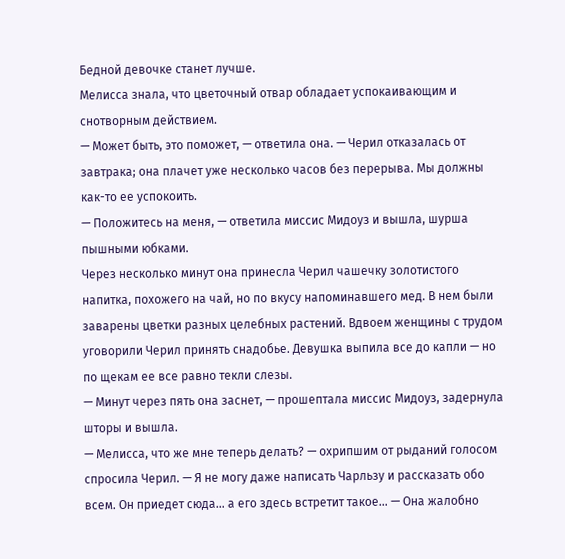Бедной девочке станет лучше.
Мелисса знала, что цветочный отвар обладает успокаивающим и снотворным действием.
— Может быть, это поможет, — ответила она. — Черил отказалась от завтрака; она плачет уже несколько часов без перерыва. Мы должны как-то ее успокоить.
— Положитесь на меня, — ответила миссис Мидоуз и вышла, шурша пышными юбками.
Через несколько минут она принесла Черил чашечку золотистого напитка, похожего на чай, но по вкусу напоминавшего мед. В нем были заварены цветки разных целебных растений. Вдвоем женщины с трудом уговорили Черил принять снадобье. Девушка выпила все до капли — но по щекам ее все равно текли слезы.
— Минут через пять она заснет, — прошептала миссис Мидоуз, задернула шторы и вышла.
— Мелисса, что же мне теперь делать? — охрипшим от рыданий голосом спросила Черил. — Я не могу даже написать Чарльзу и рассказать обо всем. Он приедет сюда… а его здесь встретит такое… — Она жалобно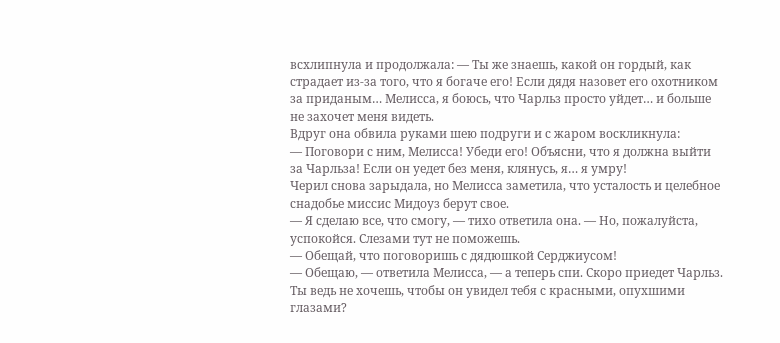всхлипнула и продолжала: — Ты же знаешь, какой он гордый, как страдает из-за того, что я богаче его! Если дядя назовет его охотником за приданым… Мелисса, я боюсь, что Чарльз просто уйдет… и больше не захочет меня видеть.
Вдруг она обвила руками шею подруги и с жаром воскликнула:
— Поговори с ним, Мелисса! Убеди его! Объясни, что я должна выйти за Чарльза! Если он уедет без меня, клянусь, я… я умру!
Черил снова зарыдала, но Мелисса заметила, что усталость и целебное снадобье миссис Мидоуз берут свое.
— Я сделаю все, что смогу, — тихо ответила она. — Но, пожалуйста, успокойся. Слезами тут не поможешь.
— Обещай, что поговоришь с дядюшкой Серджиусом!
— Обещаю, — ответила Мелисса, — а теперь спи. Скоро приедет Чарльз. Ты ведь не хочешь, чтобы он увидел тебя с красными, опухшими глазами?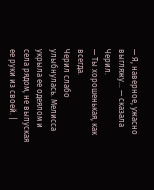— Я, наверное, ужасно выгляжу… — сказала Черил.
— Ты хорошенькая, как всегда.
Черил слабо улыбнулась. Мелисса укрыла ее одеялом и села рядом, не выпуская ее руки из своей. |